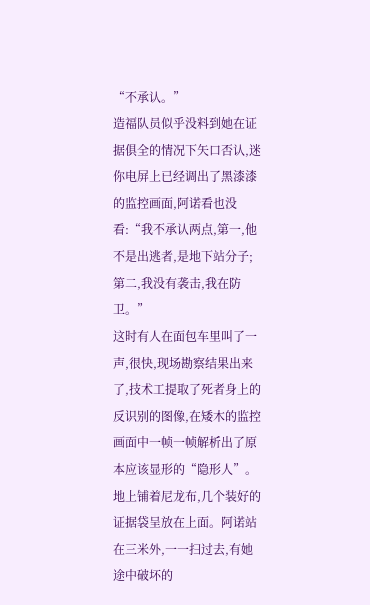“不承认。”
造福队员似乎没料到她在证据俱全的情况下矢口否认,迷你电屏上已经调出了黑漆漆的监控画面,阿诺看也没看:“我不承认两点,第一,他不是出逃者,是地下站分子;第二,我没有袭击,我在防卫。”
这时有人在面包车里叫了一声,很快,现场勘察结果出来了,技术工提取了死者身上的反识别的图像,在矮木的监控画面中一帧一帧解析出了原本应该显形的“隐形人”。
地上铺着尼龙布,几个装好的证据袋呈放在上面。阿诺站在三米外,一一扫过去,有她途中破坏的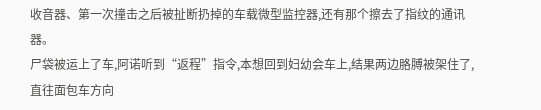收音器、第一次撞击之后被扯断扔掉的车载微型监控器,还有那个擦去了指纹的通讯器。
尸袋被运上了车,阿诺听到“返程”指令,本想回到妇幼会车上,结果两边胳膊被架住了,直往面包车方向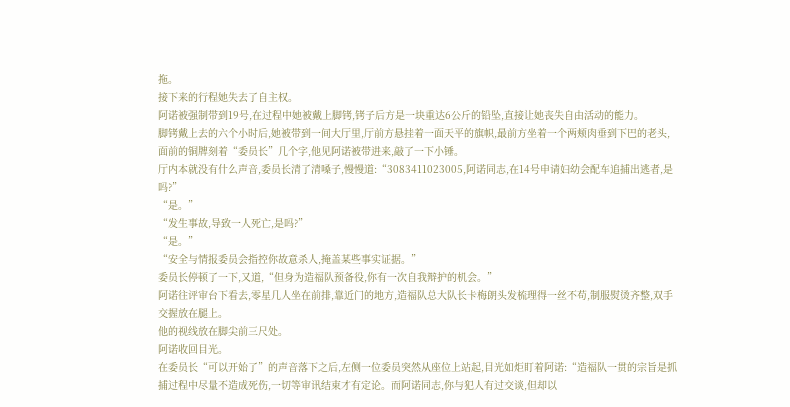拖。
接下来的行程她失去了自主权。
阿诺被强制带到19号,在过程中她被戴上脚铐,铐子后方是一块重达6公斤的铅坠,直接让她丧失自由活动的能力。
脚铐戴上去的六个小时后,她被带到一间大厅里,厅前方悬挂着一面天平的旗帜,最前方坐着一个两颊肉垂到下巴的老头,面前的铜牌刻着“委员长”几个字,他见阿诺被带进来,敲了一下小锤。
厅内本就没有什么声音,委员长清了清嗓子,慢慢道:“3083411023005,阿诺同志,在14号申请妇幼会配车追捕出逃者,是吗?”
“是。”
“发生事故,导致一人死亡,是吗?”
“是。”
“安全与情报委员会指控你故意杀人,掩盖某些事实证据。”
委员长停顿了一下,又道,“但身为造福队预备役,你有一次自我辩护的机会。”
阿诺往评审台下看去,零星几人坐在前排,靠近门的地方,造福队总大队长卡梅朗头发梳理得一丝不苟,制服熨烫齐整,双手交握放在腿上。
他的视线放在脚尖前三尺处。
阿诺收回目光。
在委员长“可以开始了”的声音落下之后,左侧一位委员突然从座位上站起,目光如炬盯着阿诺:“造福队一贯的宗旨是抓捕过程中尽量不造成死伤,一切等审讯结束才有定论。而阿诺同志,你与犯人有过交谈,但却以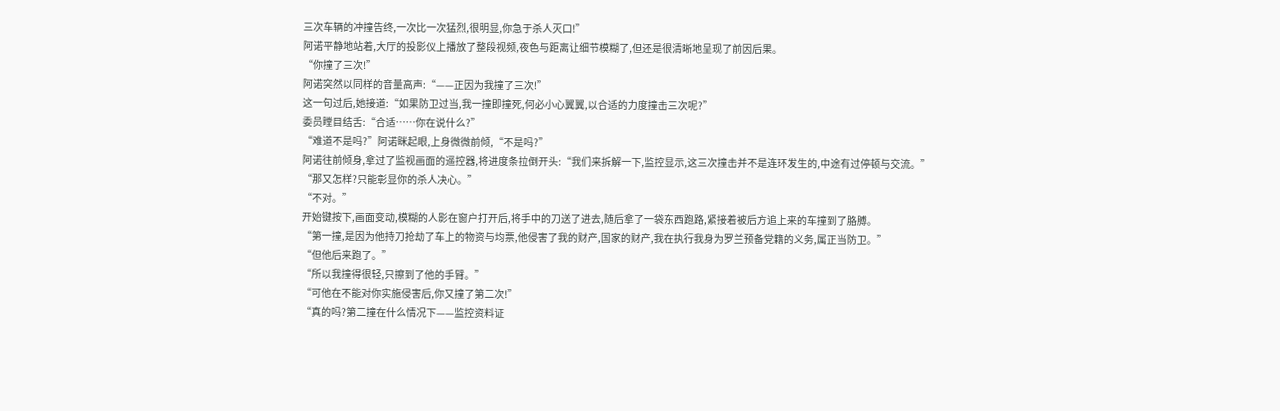三次车辆的冲撞告终,一次比一次猛烈,很明显,你急于杀人灭口!”
阿诺平静地站着,大厅的投影仪上播放了整段视频,夜色与距离让细节模糊了,但还是很清晰地呈现了前因后果。
“你撞了三次!”
阿诺突然以同样的音量高声:“——正因为我撞了三次!”
这一句过后,她接道:“如果防卫过当,我一撞即撞死,何必小心翼翼,以合适的力度撞击三次呢?”
委员瞠目结舌:“合适……你在说什么?”
“难道不是吗?”阿诺眯起眼,上身微微前倾,“不是吗?”
阿诺往前倾身,拿过了监视画面的遥控器,将进度条拉倒开头:“我们来拆解一下,监控显示,这三次撞击并不是连环发生的,中途有过停顿与交流。”
“那又怎样?只能彰显你的杀人决心。”
“不对。”
开始键按下,画面变动,模糊的人影在窗户打开后,将手中的刀送了进去,随后拿了一袋东西跑路,紧接着被后方追上来的车撞到了胳膊。
“第一撞,是因为他持刀抢劫了车上的物资与均票,他侵害了我的财产,国家的财产,我在执行我身为罗兰预备党籍的义务,属正当防卫。”
“但他后来跑了。”
“所以我撞得很轻,只擦到了他的手臂。”
“可他在不能对你实施侵害后,你又撞了第二次!”
“真的吗?第二撞在什么情况下——监控资料证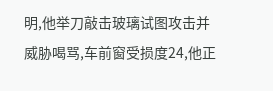明,他举刀敲击玻璃试图攻击并威胁喝骂,车前窗受损度24,他正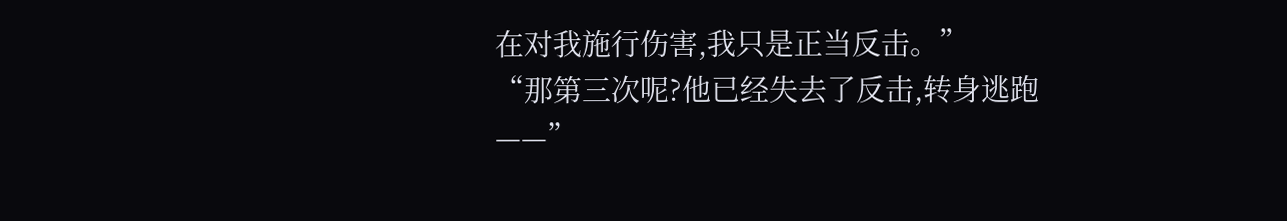在对我施行伤害,我只是正当反击。”
“那第三次呢?他已经失去了反击,转身逃跑——”